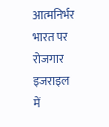आत्मनिर्भर भारत पर रोजगार इजराइल में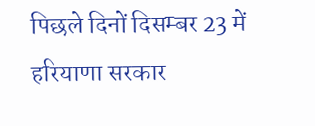पिछले दिनों दिसम्बर 23 में हरियाणा सरकार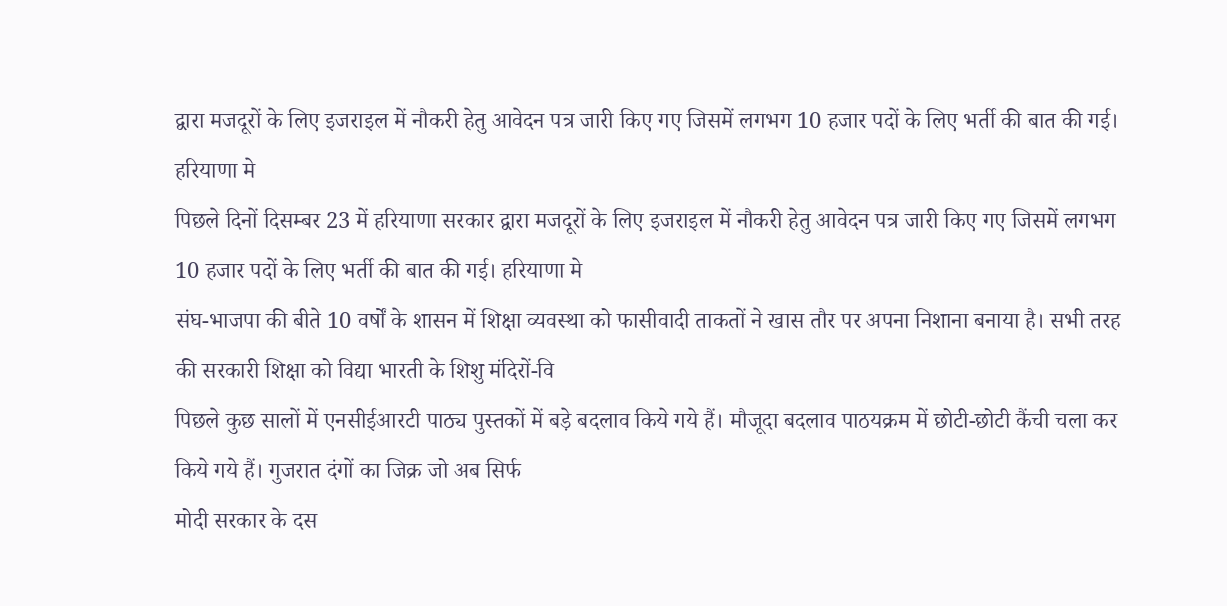द्वारा मजदूरों के लिए इजराइल में नौकरी हेतु आवेदन पत्र जारी किए गए जिसमें लगभग 10 हजार पदों के लिए भर्ती की बात की गई। हरियाणा मे
पिछले दिनों दिसम्बर 23 में हरियाणा सरकार द्वारा मजदूरों के लिए इजराइल में नौकरी हेतु आवेदन पत्र जारी किए गए जिसमें लगभग 10 हजार पदों के लिए भर्ती की बात की गई। हरियाणा मे
संघ-भाजपा की बीते 10 वर्षों के शासन में शिक्षा व्यवस्था को फासीवादी ताकतों ने खास तौर पर अपना निशाना बनाया है। सभी तरह की सरकारी शिक्षा को विद्या भारती के शिशु मंदिरों-वि
पिछले कुछ सालों में एनसीईआरटी पाठ्य पुस्तकों में बड़े बदलाव किये गये हैं। मौजूदा बदलाव पाठयक्रम में छोटी-छोटी कैंची चला कर किये गये हैं। गुजरात दंगों का जिक्र जो अब सिर्फ
मोदी सरकार के दस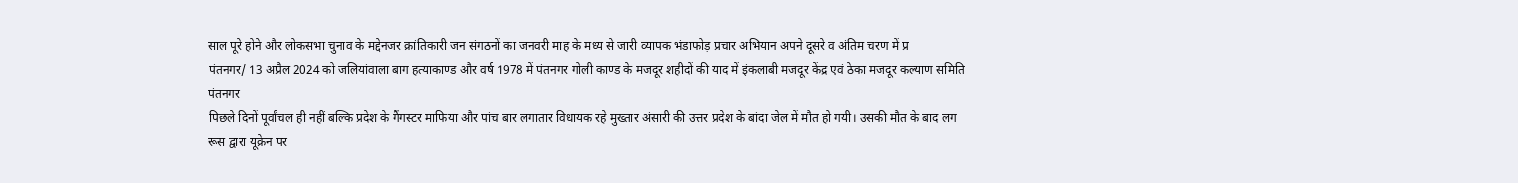साल पूरे होने और लोकसभा चुनाव के मद्देनजर क्रांतिकारी जन संगठनों का जनवरी माह के मध्य से जारी व्यापक भंडाफोड़ प्रचार अभियान अपने दूसरे व अंतिम चरण में प्र
पंतनगर/ 13 अप्रैल 2024 को जलियांवाला बाग हत्याकाण्ड और वर्ष 1978 में पंतनगर गोली काण्ड के मजदूर शहीदों की याद में इंकलाबी मजदूर केंद्र एवं ठेका मजदूर कल्याण समिति पंतनगर
पिछले दिनों पूर्वांचल ही नहीं बल्कि प्रदेश के गैंगस्टर माफिया और पांच बार लगातार विधायक रहे मुख्तार अंसारी की उत्तर प्रदेश के बांदा जेल में मौत हो गयी। उसकी मौत के बाद लग
रूस द्वारा यूक्रेन पर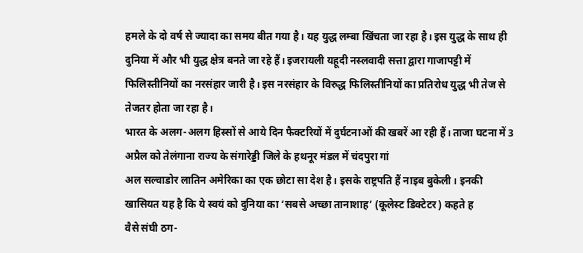हमले के दो वर्ष से ज्यादा का समय बीत गया है। यह युद्ध लम्बा खिंचता जा रहा है। इस युद्ध के साथ ही दुनिया में और भी युद्ध क्षेत्र बनते जा रहे हैं। इजरायली यहूदी नस्लवादी सत्ता द्वारा गाजापट्टी में फिलिस्तीनियों का नरसंहार जारी है। इस नरसंहार के विरुद्ध फिलिस्तीनियों का प्रतिरोध युद्ध भी तेज से तेजतर होता जा रहा है।
भारत के अलग-अलग हिस्सों से आये दिन फैक्टरियों में दुर्घटनाओं की खबरें आ रही हैं। ताजा घटना में 3 अप्रैल को तेलंगाना राज्य के संगारेड्डी जिले के हथनूर मंडल में चंदपुरा गां
अल सल्वाडोर लातिन अमेरिका का एक छोटा सा देश है। इसके राष्ट्रपति हैं नाइब बुकेली। इनकी खासियत यह है कि ये स्वयं को दुनिया का ‘सबसे अच्छा तानाशाह’ (कूलेस्ट डिक्टेटर) कहते ह
वैसे संघी ठग-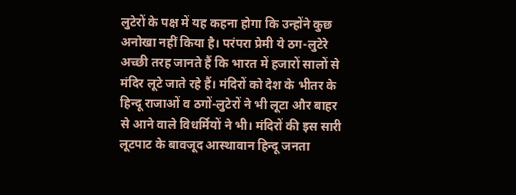लुटेरों के पक्ष में यह कहना होगा कि उन्होंने कुछ अनोखा नहीं किया है। परंपरा प्रेमी ये ठग-लुटेरे अच्छी तरह जानते हैं कि भारत में हजारों सालों से मंदिर लूटे जाते रहे हैं। मंदिरों को देश के भीतर के हिन्दू राजाओं व ठगों-लुटेरों ने भी लूटा और बाहर से आने वाले विधर्मियों ने भी। मंदिरों की इस सारी लूटपाट के बावजूद आस्थावान हिन्दू जनता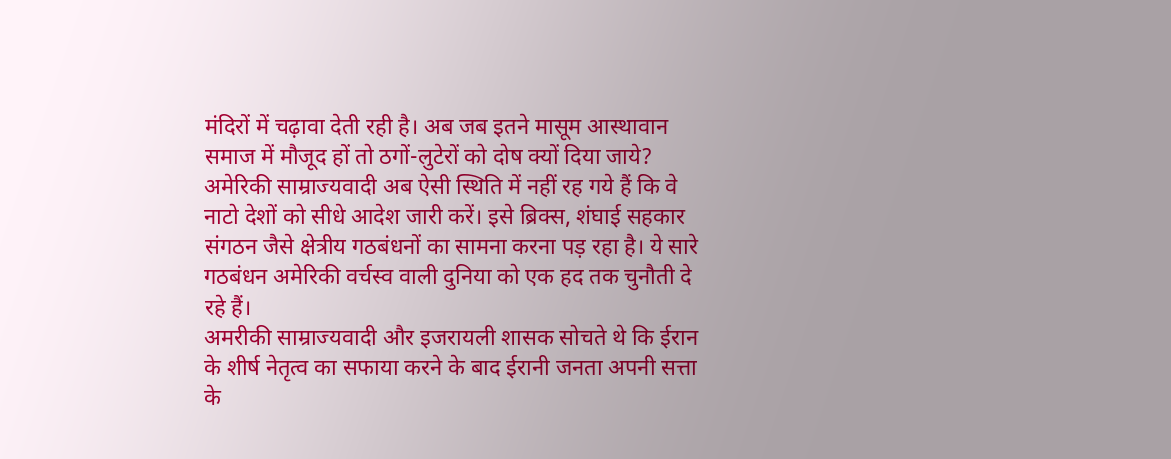मंदिरों में चढ़ावा देती रही है। अब जब इतने मासूम आस्थावान समाज में मौजूद हों तो ठगों-लुटेरों को दोष क्यों दिया जाये?
अमेरिकी साम्राज्यवादी अब ऐसी स्थिति में नहीं रह गये हैं कि वे नाटो देशों को सीधे आदेश जारी करें। इसे ब्रिक्स, शंघाई सहकार संगठन जैसे क्षेत्रीय गठबंधनों का सामना करना पड़ रहा है। ये सारे गठबंधन अमेरिकी वर्चस्व वाली दुनिया को एक हद तक चुनौती दे रहे हैं।
अमरीकी साम्राज्यवादी और इजरायली शासक सोचते थे कि ईरान के शीर्ष नेतृत्व का सफाया करने के बाद ईरानी जनता अपनी सत्ता के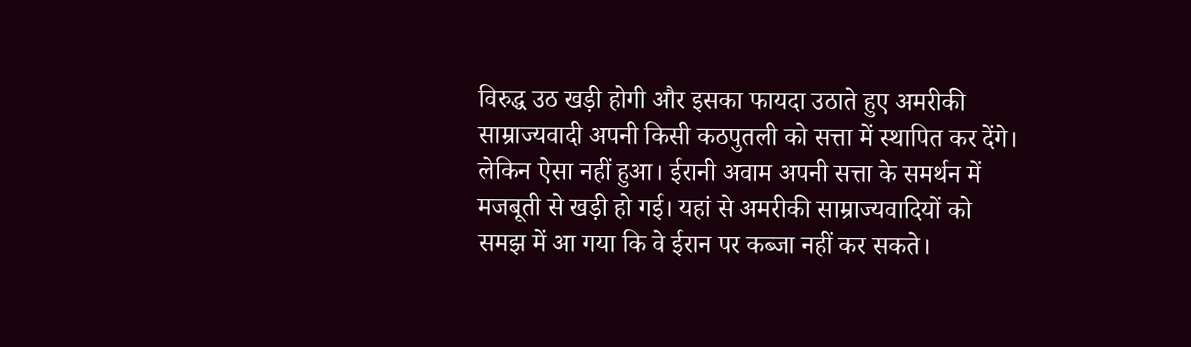विरुद्ध उठ खड़ी होगी और इसका फायदा उठाते हुए अमरीकी साम्राज्यवादी अपनी किसी कठपुतली को सत्ता में स्थापित कर देंगे। लेकिन ऐसा नहीं हुआ। ईरानी अवाम अपनी सत्ता के समर्थन में मजबूती से खड़ी हो गई। यहां से अमरीकी साम्राज्यवादियों को समझ में आ गया कि वे ईरान पर कब्जा नहीं कर सकते।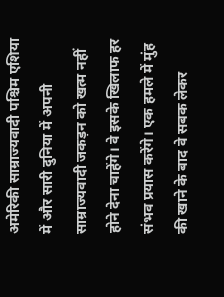अमेरिकी साम्राज्यवादी पश्चिम एशिया में और सारी दुनिया में अपनी साम्राज्यवादी जकड़न को खत्म नहीं होने देना चाहेंगे। वे इसके खिलाफ हर संभव प्रयास करेंगे। एक हमले में मुंह की खाने के बाद वे सबक लेकर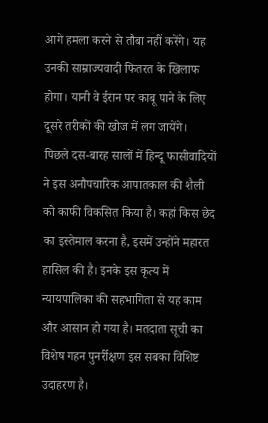आगे हमला करने से तौबा नहीं करेंगे। यह उनकी साम्राज्यवादी फितरत के खिलाफ होगा। यानी वे ईरान पर काबू पाने के लिए दूसरे तरीकों की खोज में लग जायेंगे।
पिछले दस-बारह सालों में हिन्दू फासीवादियों ने इस अनौपचारिक आपातकाल की शैली को काफी विकसित किया है। कहां किस छेद का इस्तेमाल करना है, इसमें उन्होंने महारत हासिल की है। इनके इस कृत्य में न्यायपालिका की सहभागिता से यह काम और आसान हो गया है। मतदाता सूची का विशेष गहन पुनर्रीक्षण इस सबका विशिष्ट उदाहरण है।